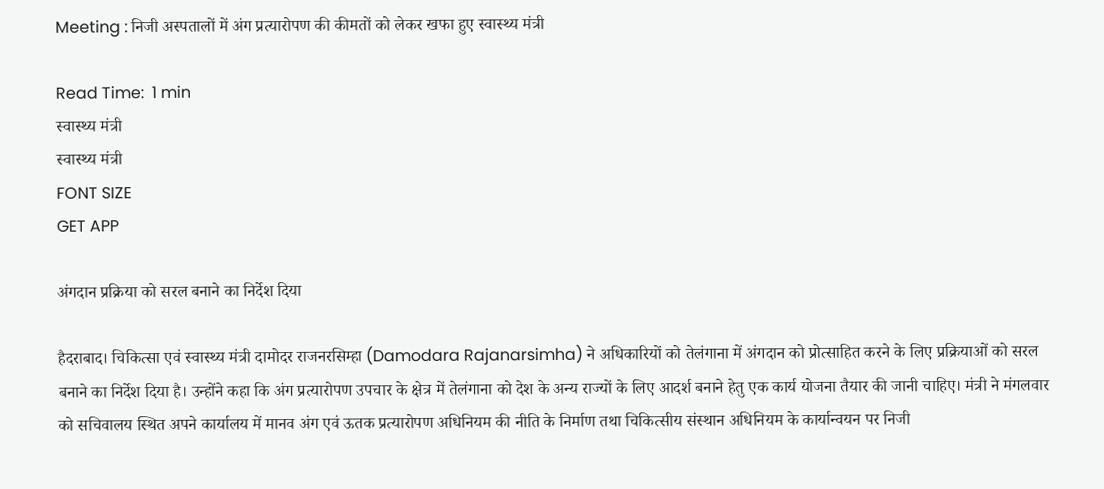Meeting : निजी अस्पतालों में अंग प्रत्यारोपण की कीमतों को लेकर खफा हुए स्वास्थ्य मंत्री

Read Time:  1 min
स्वास्थ्य मंत्री
स्वास्थ्य मंत्री
FONT SIZE
GET APP

अंगदान प्रक्रिया को सरल बनाने का निर्देश दिया

हैदराबाद। चिकित्सा एवं स्वास्थ्य मंत्री दामोदर राजनरसिम्हा (Damodara Rajanarsimha) ने अधिकारियों को तेलंगाना में अंगदान को प्रोत्साहित करने के लिए प्रक्रियाओं को सरल बनाने का निर्देश दिया है। उन्होंने कहा कि अंग प्रत्यारोपण उपचार के क्षेत्र में तेलंगाना को देश के अन्य राज्यों के लिए आदर्श बनाने हेतु एक कार्य योजना तैयार की जानी चाहिए। मंत्री ने मंगलवार को सचिवालय स्थित अपने कार्यालय में मानव अंग एवं ऊतक प्रत्यारोपण अधिनियम की नीति के निर्माण तथा चिकित्सीय संस्थान अधिनियम के कार्यान्वयन पर निजी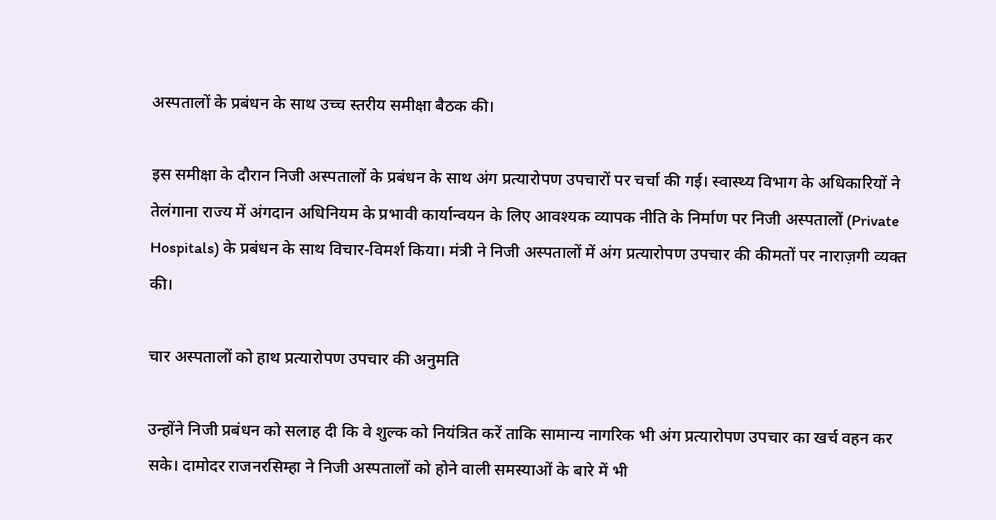अस्पतालों के प्रबंधन के साथ उच्च स्तरीय समीक्षा बैठक की।

इस समीक्षा के दौरान निजी अस्पतालों के प्रबंधन के साथ अंग प्रत्यारोपण उपचारों पर चर्चा की गई। स्वास्थ्य विभाग के अधिकारियों ने तेलंगाना राज्य में अंगदान अधिनियम के प्रभावी कार्यान्वयन के लिए आवश्यक व्यापक नीति के निर्माण पर निजी अस्पतालों (Private Hospitals) के प्रबंधन के साथ विचार-विमर्श किया। मंत्री ने निजी अस्पतालों में अंग प्रत्यारोपण उपचार की कीमतों पर नाराज़गी व्यक्त की।

चार अस्पतालों को हाथ प्रत्यारोपण उपचार की अनुमति

उन्होंने निजी प्रबंधन को सलाह दी कि वे शुल्क को नियंत्रित करें ताकि सामान्य नागरिक भी अंग प्रत्यारोपण उपचार का खर्च वहन कर सके। दामोदर राजनरसिम्हा ने निजी अस्पतालों को होने वाली समस्याओं के बारे में भी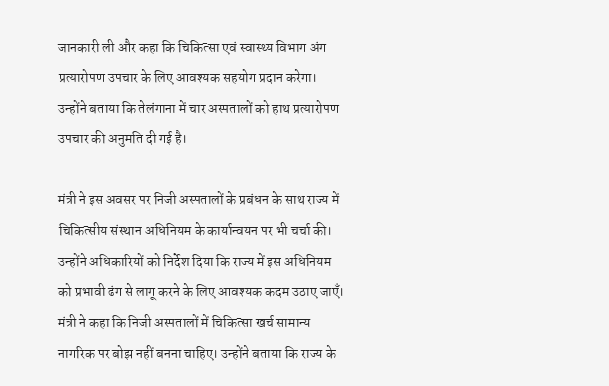जानकारी ली और कहा कि चिकित्सा एवं स्वास्थ्य विभाग अंग प्रत्यारोपण उपचार के लिए आवश्यक सहयोग प्रदान करेगा। उन्होंने बताया कि तेलंगाना में चार अस्पतालों को हाथ प्रत्यारोपण उपचार की अनुमति दी गई है।

मंत्री ने इस अवसर पर निजी अस्पतालों के प्रबंधन के साथ राज्य में चिकित्सीय संस्थान अधिनियम के कार्यान्वयन पर भी चर्चा की। उन्होंने अधिकारियों को निर्देश दिया कि राज्य में इस अधिनियम को प्रभावी ढंग से लागू करने के लिए आवश्यक कदम उठाए जाएँ। मंत्री ने कहा कि निजी अस्पतालों में चिकित्सा खर्च सामान्य नागरिक पर बोझ नहीं बनना चाहिए। उन्होंने बताया कि राज्य के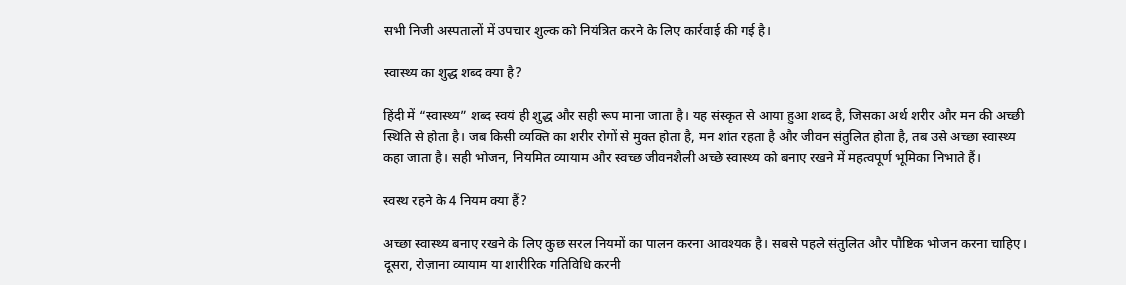सभी निजी अस्पतालों में उपचार शुल्क को नियंत्रित करने के लिए कार्रवाई की गई है।

स्वास्थ्य का शुद्ध शब्द क्या है?

हिंदी में “स्वास्थ्य” शब्द स्वयं ही शुद्ध और सही रूप माना जाता है। यह संस्कृत से आया हुआ शब्द है, जिसका अर्थ शरीर और मन की अच्छी स्थिति से होता है। जब किसी व्यक्ति का शरीर रोगों से मुक्त होता है, मन शांत रहता है और जीवन संतुलित होता है, तब उसे अच्छा स्वास्थ्य कहा जाता है। सही भोजन, नियमित व्यायाम और स्वच्छ जीवनशैली अच्छे स्वास्थ्य को बनाए रखने में महत्वपूर्ण भूमिका निभाते हैं।

स्वस्थ रहने के 4 नियम क्या हैं?

अच्छा स्वास्थ्य बनाए रखने के लिए कुछ सरल नियमों का पालन करना आवश्यक है। सबसे पहले संतुलित और पौष्टिक भोजन करना चाहिए। दूसरा, रोज़ाना व्यायाम या शारीरिक गतिविधि करनी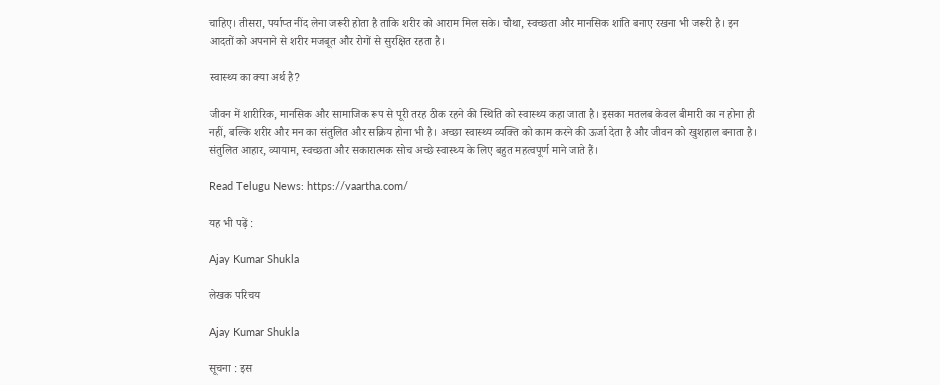चाहिए। तीसरा, पर्याप्त नींद लेना जरूरी होता है ताकि शरीर को आराम मिल सके। चौथा, स्वच्छता और मानसिक शांति बनाए रखना भी जरूरी है। इन आदतों को अपनाने से शरीर मजबूत और रोगों से सुरक्षित रहता है।

स्वास्थ्य का क्या अर्थ है?

जीवन में शारीरिक, मानसिक और सामाजिक रूप से पूरी तरह ठीक रहने की स्थिति को स्वास्थ्य कहा जाता है। इसका मतलब केवल बीमारी का न होना ही नहीं, बल्कि शरीर और मन का संतुलित और सक्रिय होना भी है। अच्छा स्वास्थ्य व्यक्ति को काम करने की ऊर्जा देता है और जीवन को खुशहाल बनाता है। संतुलित आहार, व्यायाम, स्वच्छता और सकारात्मक सोच अच्छे स्वास्थ्य के लिए बहुत महत्वपूर्ण माने जाते हैं।

Read Telugu News: https://vaartha.com/

यह भी पढ़ें :

Ajay Kumar Shukla

लेखक परिचय

Ajay Kumar Shukla

सूचना : इस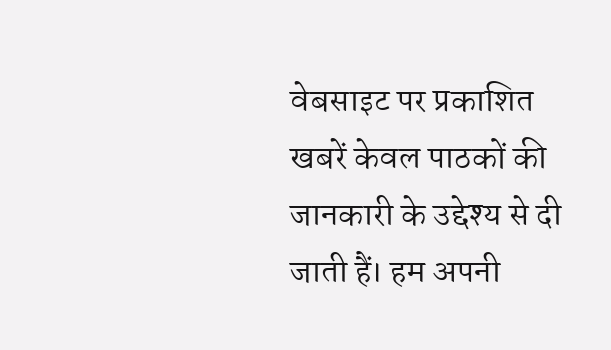वेबसाइट पर प्रकाशित खबरें केवल पाठकों की जानकारी के उद्देश्य से दी जाती हैं। हम अपनी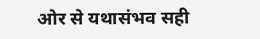ओर से यथासंभव सही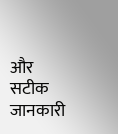और सटीक जानकारी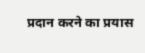प्रदान करने का प्रयास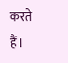करते हैं।